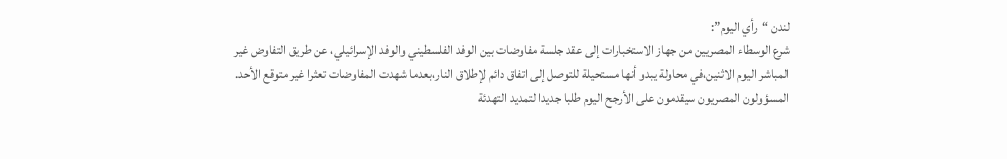لندن “رأي اليوم”:
شرع الوسطاء المصريين من جهاز الاستخبارات إلى عقد جلسة مفاوضات بين الوفد الفلسطيني والوفد الإسرائيلي، عن طريق التفاوض غير المباشر اليوم الاثنين،في محاولة يبدو أنها مستحيلة للتوصل إلى اتفاق دائم لإطلاق النار،بعدما شهدت المفاوضات تعثرا غير متوقع الأحد. المسؤولون المصريون سيقدمون على الأرجح اليوم طلبا جديدا لتمديد التهدئة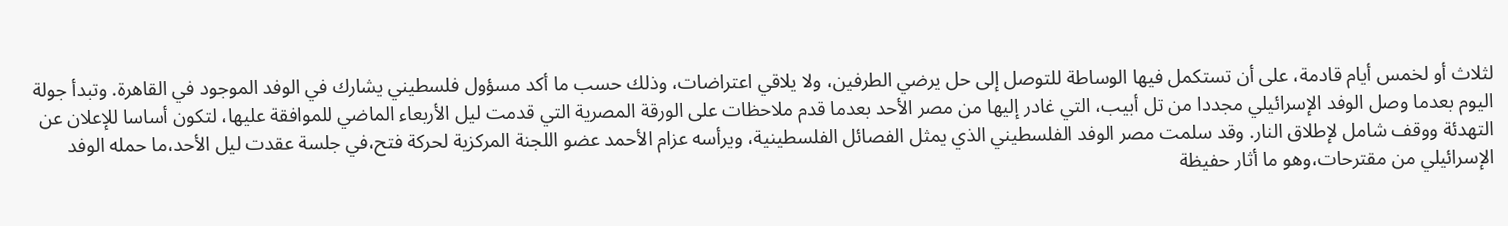لثلاث أو لخمس أيام قادمة، على أن تستكمل فيها الوساطة للتوصل إلى حل يرضي الطرفين، ولا يلاقي اعتراضات، وذلك حسب ما أكد مسؤول فلسطيني يشارك في الوفد الموجود في القاهرة. وتبدأ جولة اليوم بعدما وصل الوفد الإسرائيلي مجددا من تل أبيب، التي غادر إليها من مصر الأحد بعدما قدم ملاحظات على الورقة المصرية التي قدمت ليل الأربعاء الماضي للموافقة عليها، لتكون أساسا للإعلان عن التهدئة ووقف شامل لإطلاق النار. وقد سلمت مصر الوفد الفلسطيني الذي يمثل الفصائل الفلسطينية، ويرأسه عزام الأحمد عضو اللجنة المركزية لحركة فتح،في جلسة عقدت ليل الأحد،ما حمله الوفد الإسرائيلي من مقترحات،وهو ما أثار حفيظة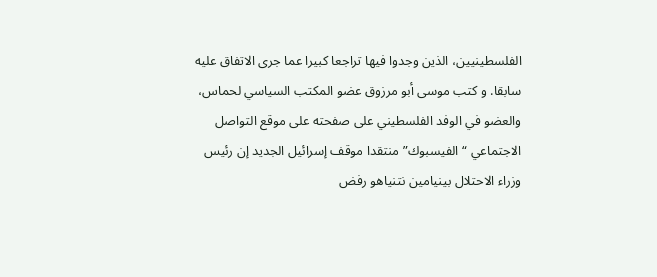الفلسطينيين، الذين وجدوا فيها تراجعا كبيرا عما جرى الاتفاق عليه سابقا. و كتب موسى أبو مرزوق عضو المكتب السياسي لحماس، والعضو في الوفد الفلسطيني على صفحته على موقع التواصل الاجتماعي “الفيسبوك” منتقدا موقف إسرائيل الجديد إن رئيس وزراء الاحتلال بينيامين نتنياهو رفض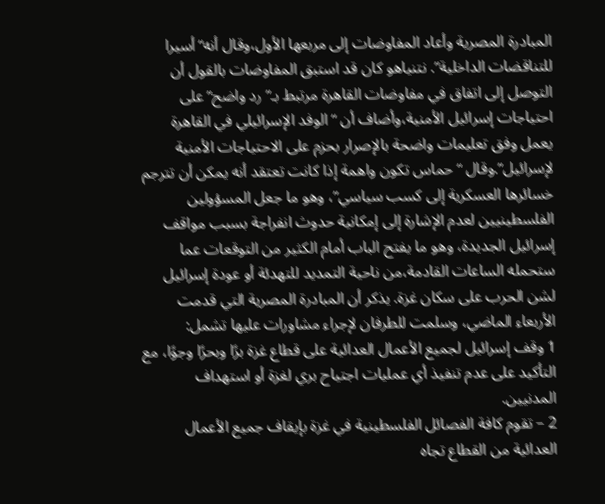المبادرة المصرية وأعاد المفاوضات إلى مربعها الأول،وقال أنه“أسيرا للتناقضات الداخلية”. نتنياهو كان قد استبق المفاوضات بالقول أن التوصل إلى اتفاق في مفاوضات القاهرة مرتبط بـ”رد واضح” على احتياجات إسرائيل الأمنية،وأضاف أن “الوفد الإسرائيلي في القاهرة يعمل وفق تعليمات واضحة بالإصرار بحزم على الاحتياجات الأمنية لإسرائيل”.وقال “حماس تكون واهمة إذا كانت تعتقد أنه يمكن أن تترجم خسائرها العسكرية إلى كسب سياسي”، وهو ما جعل المسؤولين الفلسطينيين لعدم الإشارة إلى إمكانية حدوث انفراجة بسبب مواقف إسرائيل الجديدة، وهو ما يفتح الباب أمام الكثير من التوقعات عما ستحمله الساعات القادمة،من ناحية التمديد للتهدئة أو عودة إسرائيل لشن الحرب على سكان غزة. يذكر أن المبادرة المصرية التي قدمت الأربعاء الماضي، وسلمت للطرفان لإجراء مشاورات عليها تشمل:
1 وقف إسرائيل لجميع الأعمال العدائية على قطاع غزة برًا وبحرًا وجوًا، مع التأكيد على عدم تنفيذ أي عمليات اجتياح بري لغزة أو استهداف المدنيين.
2 – تقوم كافة الفصائل الفلسطينية في غزة بإيقاف جميع الأعمال العدائية من القطاع تجاه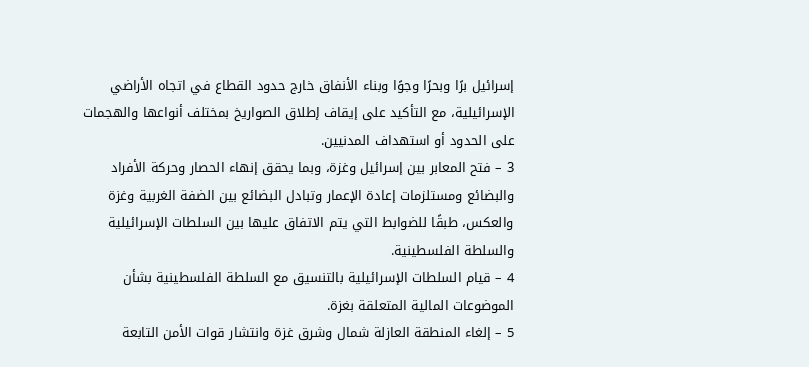إسرائيل برًا وبحرًا وجوًا وبناء الأنفاق خارج حدود القطاع في اتجاه الأراضي الإسرائيلية، مع التأكيد على إيقاف إطلاق الصواريخ بمختلف أنواعها والهجمات على الحدود أو استهداف المدنيين.
3 – فتح المعابر بين إسرائيل وغزة، وبما يحقق إنهاء الحصار وحركة الأفراد والبضائع ومستلزمات إعادة الإعمار وتبادل البضائع بين الضفة الغربية وغزة والعكس، طبقًا للضوابط التي يتم الاتفاق عليها بين السلطات الإسرائيلية والسلطة الفلسطينية.
4 – قيام السلطات الإسرائيلية بالتنسيق مع السلطة الفلسطينية بشأن الموضوعات المالية المتعلقة بغزة.
5 – إلغاء المنطقة العازلة شمال وشرق غزة وانتشار قوات الأمن التابعة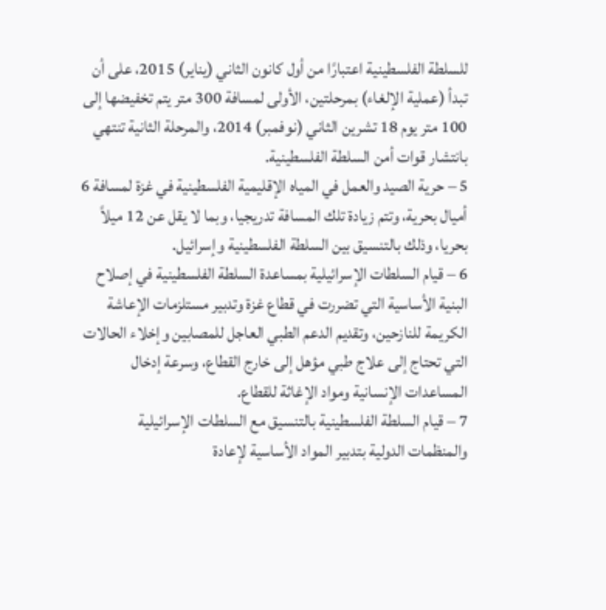للسلطة الفلسطينية اعتبارًا من أول كانون الثاني (يناير) 2015، على أن تبدأ (عملية الإلغاء) بمرحلتين، الأولى لمسافة 300 متر يتم تخفيضها إلى 100 متر يوم 18 تشرين الثاني (نوفمبر) 2014، والمرحلة الثانية تنتهي بانتشار قوات أمن السلطة الفلسطينية.
5 – حرية الصيد والعمل في المياه الإقليمية الفلسطينية في غزة لمسافة 6 أميال بحرية، وتتم زيادة تلك المسافة تدريجيا، وبما لا يقل عن 12 ميلاً بحريا، وذلك بالتنسيق بين السلطة الفلسطينية وإسرائيل.
6 – قيام السلطات الإسرائيلية بمساعدة السلطة الفلسطينية في إصلاح البنية الأساسية التي تضررت في قطاع غزة وتدبير مستلزمات الإعاشة الكريمة للنازحين، وتقديم الدعم الطبي العاجل للمصابين وإخلاء الحالات التي تحتاج إلى علاج طبي مؤهل إلى خارج القطاع، وسرعة إدخال المساعدات الإنسانية ومواد الإغاثة للقطاع.
7 – قيام السلطة الفلسطينية بالتنسيق مع السلطات الإسرائيلية والمنظمات الدولية بتدبير المواد الأساسية لإعادة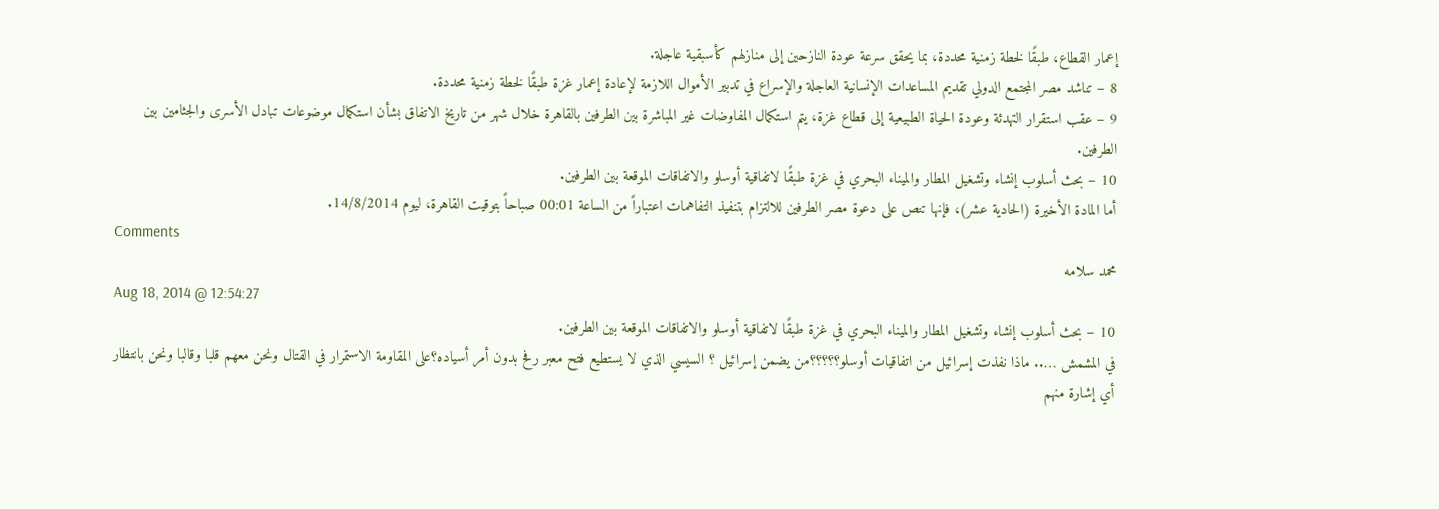إعمار القطاع، طبقًا لخطة زمنية محددة، بما يحقق سرعة عودة النازحين إلى منازلهم كأسبقية عاجلة.
8 – تناشد مصر المجتمع الدولي تقديم المساعدات الإنسانية العاجلة والإسراع في تدبير الأموال اللازمة لإعادة إعمار غزة طبقًا لخطة زمنية محددة.
9 – عقب استقرار التهدئة وعودة الحياة الطبيعية إلى قطاع غزة، يتم استكمال المفاوضات غير المباشرة بين الطرفين بالقاهرة خلال شهر من تاريخ الاتفاق بشأن استكمال موضوعات تبادل الأسرى والجثامين بين الطرفين.
10 – بحث أسلوب إنشاء وتشغيل المطار والميناء البحري في غزة طبقًا لاتفاقية أوسلو والاتفاقات الموقعة بين الطرفين.
أما المادة الأخيرة (الحادية عشر)، فإنها تنص على دعوة مصر الطرفين للالتزام بتنفيذ التفاهمات اعتباراً من الساعة 00:01 صباحاً بتوقيت القاهرة، ليوم 14/8/2014.
Comments
محمد سلامه
Aug 18, 2014 @ 12:54:27
10 – بحث أسلوب إنشاء وتشغيل المطار والميناء البحري في غزة طبقًا لاتفاقية أوسلو والاتفاقات الموقعة بين الطرفين.
في المشمش ….. ماذا نفذت إسرائيل من اتفاقيات أوسلو؟؟؟؟؟من يضمن إسرائيل ؟ السيسي الذي لا يستطيع فتح معبر رفح بدون أمر أسياده؟على المقاومة الاستمرار في القتال ونحن معهم قلبا وقالبا ونحن بانتظار أي إشارة منهم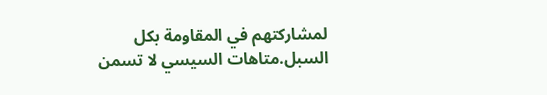لمشاركتهم في المقاومة بكل السبل.متاهات السيسي لا تسمن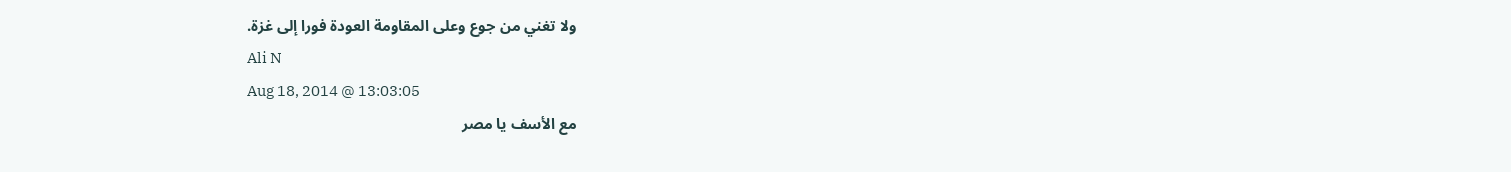ولا تغني من جوع وعلى المقاومة العودة فورا إلى غزة.
Ali N
Aug 18, 2014 @ 13:03:05
مع الأسف يا مصر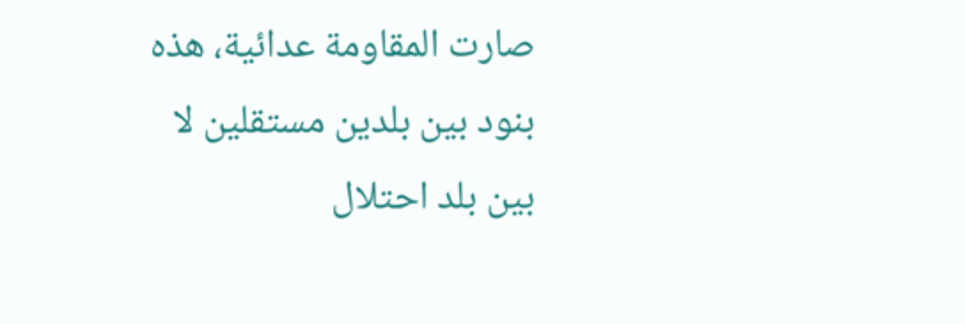صارت المقاومة عدائية، هذه بنود بين بلدين مستقلين لا بين بلد احتلال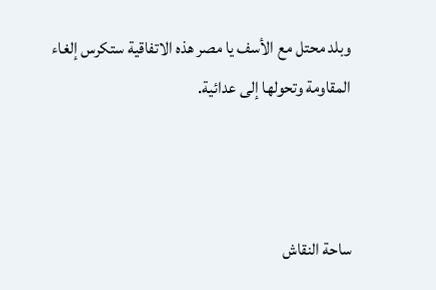وبلد محتل مع الأسف يا مصر هذه الاتفاقية ستكرس إلغاء المقاومة وتحولها إلى عدائية.



ساحة النقاش